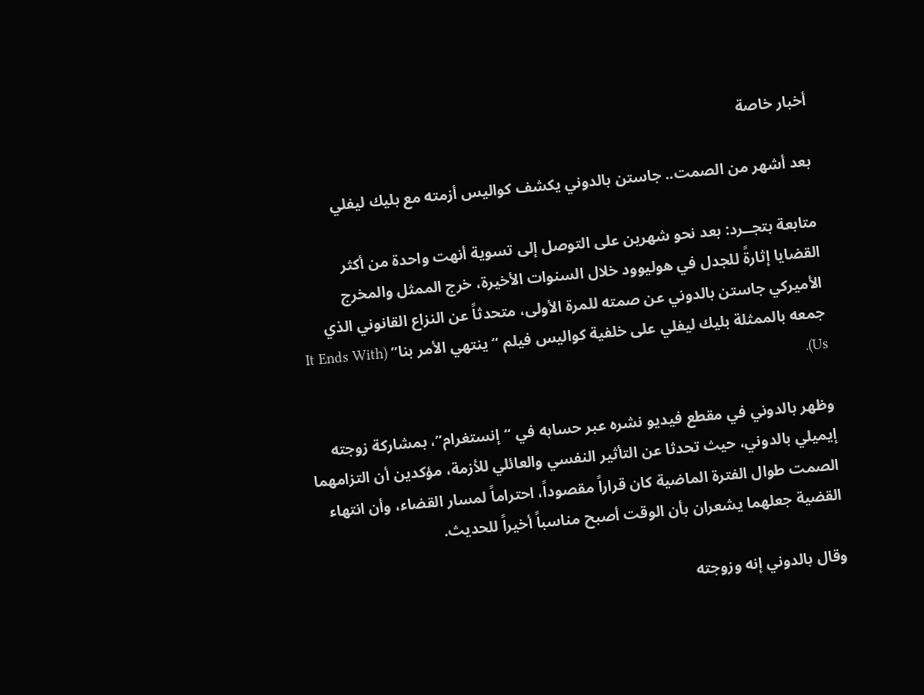أخبار خاصة

بعد أشهر من الصمت.. جاستن بالدوني يكشف كواليس أزمته مع بليك ليفلي

متابعة بتجــرد: بعد نحو شهرين على التوصل إلى تسوية أنهت واحدة من أكثر القضايا إثارةً للجدل في هوليوود خلال السنوات الأخيرة، خرج الممثل والمخرج الأميركي جاستن بالدوني عن صمته للمرة الأولى، متحدثاً عن النزاع القانوني الذي جمعه بالممثلة بليك ليفلي على خلفية كواليس فيلم “ينتهي الأمر بنا” (It Ends With Us).

وظهر بالدوني في مقطع فيديو نشره عبر حسابه في “إنستغرام”، بمشاركة زوجته إيميلي بالدوني، حيث تحدثا عن التأثير النفسي والعائلي للأزمة، مؤكدين أن التزامهما الصمت طوال الفترة الماضية كان قراراً مقصوداً، احتراماً لمسار القضاء، وأن انتهاء القضية جعلهما يشعران بأن الوقت أصبح مناسباً أخيراً للحديث.

وقال بالدوني إنه وزوجته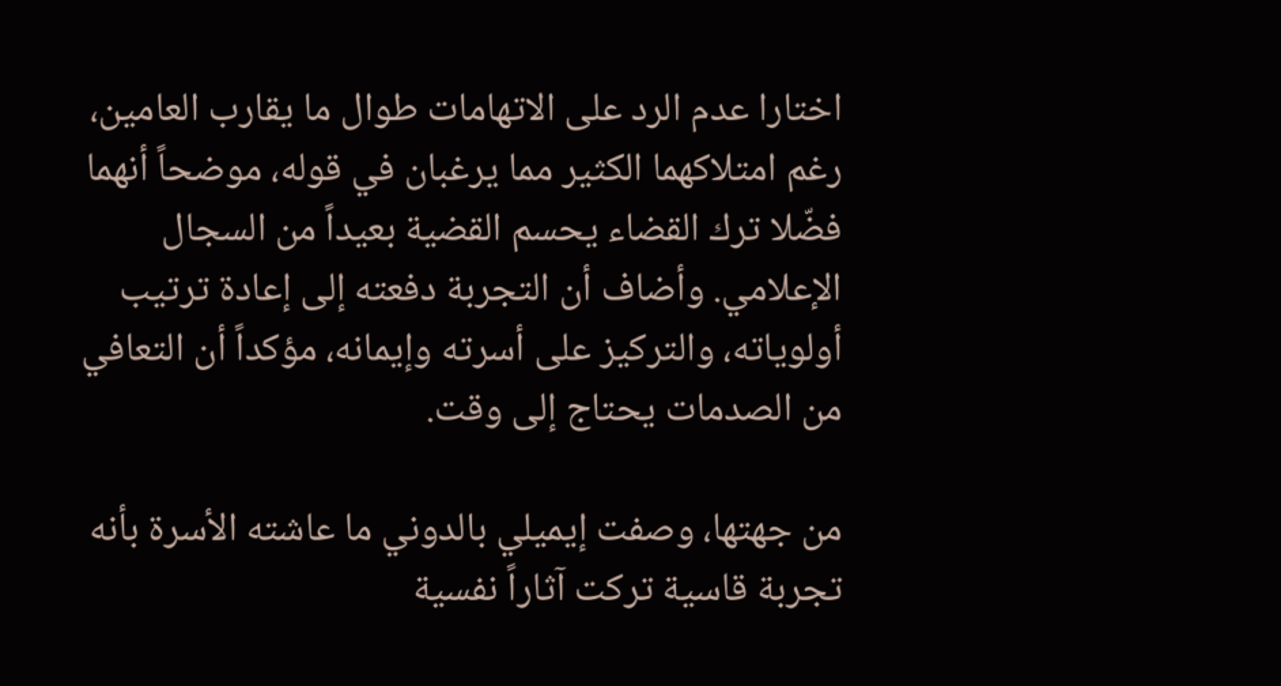اختارا عدم الرد على الاتهامات طوال ما يقارب العامين، رغم امتلاكهما الكثير مما يرغبان في قوله، موضحاً أنهما فضّلا ترك القضاء يحسم القضية بعيداً من السجال الإعلامي. وأضاف أن التجربة دفعته إلى إعادة ترتيب أولوياته، والتركيز على أسرته وإيمانه، مؤكداً أن التعافي من الصدمات يحتاج إلى وقت.

من جهتها، وصفت إيميلي بالدوني ما عاشته الأسرة بأنه تجربة قاسية تركت آثاراً نفسية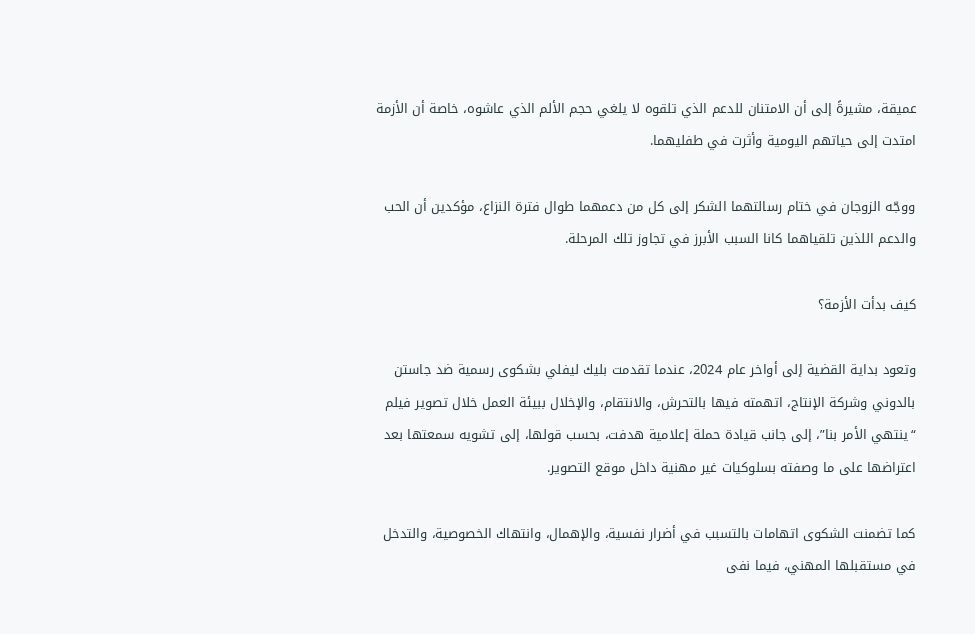عميقة، مشيرةً إلى أن الامتنان للدعم الذي تلقوه لا يلغي حجم الألم الذي عاشوه، خاصة أن الأزمة امتدت إلى حياتهم اليومية وأثرت في طفليهما.

ووجّه الزوجان في ختام رسالتهما الشكر إلى كل من دعمهما طوال فترة النزاع، مؤكدين أن الحب والدعم اللذين تلقياهما كانا السبب الأبرز في تجاوز تلك المرحلة.

كيف بدأت الأزمة؟

وتعود بداية القضية إلى أواخر عام 2024، عندما تقدمت بليك ليفلي بشكوى رسمية ضد جاستن بالدوني وشركة الإنتاج، اتهمته فيها بالتحرش، والانتقام، والإخلال ببيئة العمل خلال تصوير فيلم “ينتهي الأمر بنا”، إلى جانب قيادة حملة إعلامية هدفت، بحسب قولها، إلى تشويه سمعتها بعد اعتراضها على ما وصفته بسلوكيات غير مهنية داخل موقع التصوير.

كما تضمنت الشكوى اتهامات بالتسبب في أضرار نفسية، والإهمال، وانتهاك الخصوصية، والتدخل في مستقبلها المهني، فيما نفى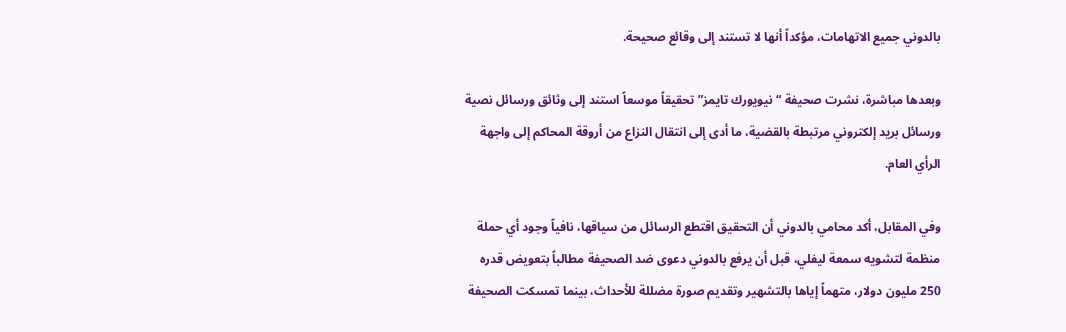بالدوني جميع الاتهامات، مؤكداً أنها لا تستند إلى وقائع صحيحة.

وبعدها مباشرة، نشرت صحيفة “نيويورك تايمز” تحقيقاً موسعاً استند إلى وثائق ورسائل نصية ورسائل بريد إلكتروني مرتبطة بالقضية، ما أدى إلى انتقال النزاع من أروقة المحاكم إلى واجهة الرأي العام.

وفي المقابل، أكد محامي بالدوني أن التحقيق اقتطع الرسائل من سياقها، نافياً وجود أي حملة منظمة لتشويه سمعة ليفلي، قبل أن يرفع بالدوني دعوى ضد الصحيفة مطالباً بتعويض قدره 250 مليون دولار، متهماً إياها بالتشهير وتقديم صورة مضللة للأحداث، بينما تمسكت الصحيفة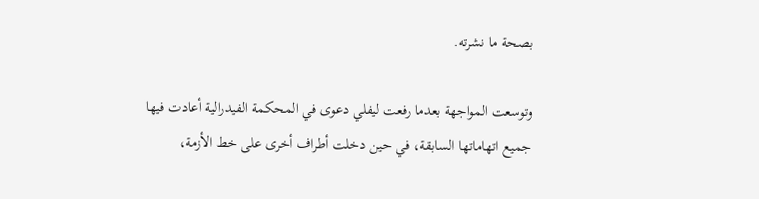بصحة ما نشرته.

وتوسعت المواجهة بعدما رفعت ليفلي دعوى في المحكمة الفيدرالية أعادت فيها جميع اتهاماتها السابقة، في حين دخلت أطراف أخرى على خط الأزمة،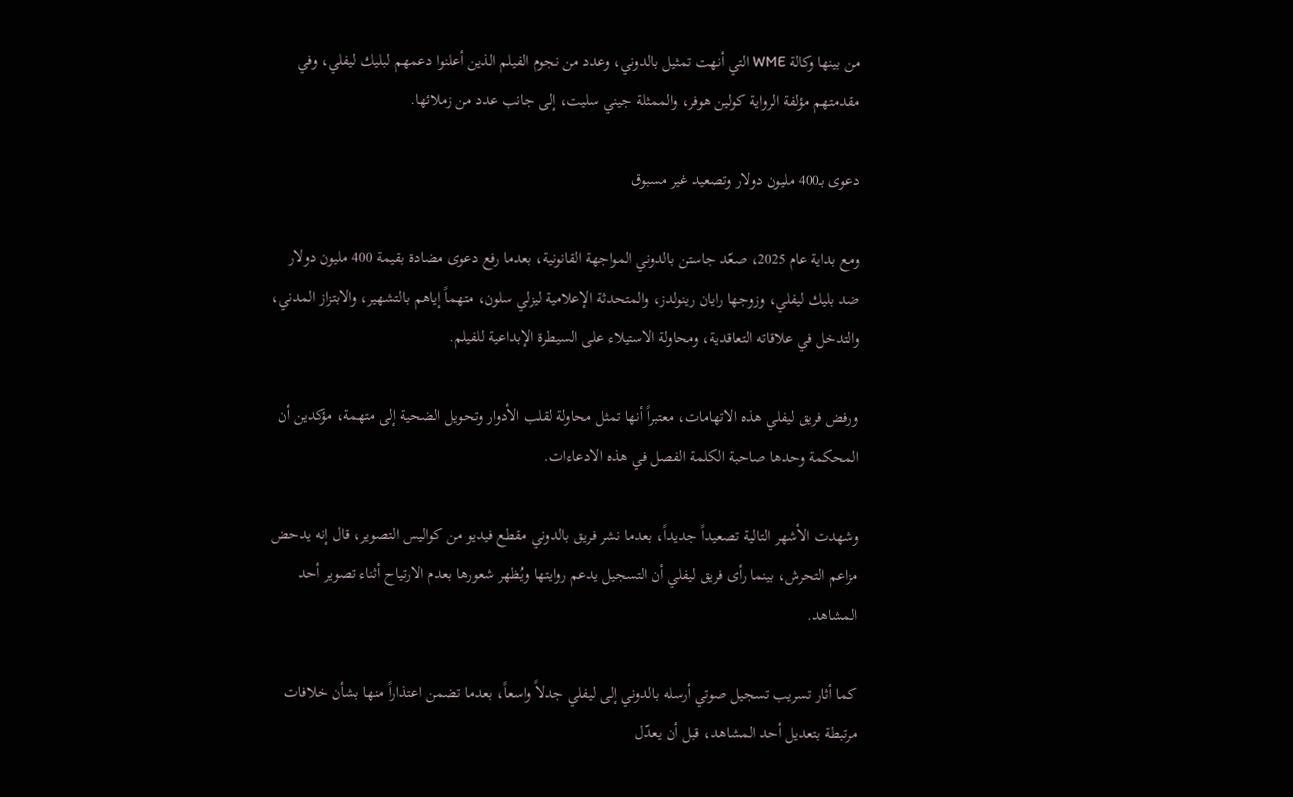من بينها وكالة WME التي أنهت تمثيل بالدوني، وعدد من نجوم الفيلم الذين أعلنوا دعمهم لبليك ليفلي، وفي مقدمتهم مؤلفة الرواية كولين هوفر، والممثلة جيني سليت، إلى جانب عدد من زملائها.

دعوى بـ400 مليون دولار وتصعيد غير مسبوق

ومع بداية عام 2025، صعّد جاستن بالدوني المواجهة القانونية، بعدما رفع دعوى مضادة بقيمة 400 مليون دولار ضد بليك ليفلي، وزوجها رايان رينولدز، والمتحدثة الإعلامية ليزلي سلون، متهماً إياهم بالتشهير، والابتزاز المدني، والتدخل في علاقاته التعاقدية، ومحاولة الاستيلاء على السيطرة الإبداعية للفيلم.

ورفض فريق ليفلي هذه الاتهامات، معتبراً أنها تمثل محاولة لقلب الأدوار وتحويل الضحية إلى متهمة، مؤكدين أن المحكمة وحدها صاحبة الكلمة الفصل في هذه الادعاءات.

وشهدت الأشهر التالية تصعيداً جديداً، بعدما نشر فريق بالدوني مقطع فيديو من كواليس التصوير، قال إنه يدحض مزاعم التحرش، بينما رأى فريق ليفلي أن التسجيل يدعم روايتها ويُظهر شعورها بعدم الارتياح أثناء تصوير أحد المشاهد.

كما أثار تسريب تسجيل صوتي أرسله بالدوني إلى ليفلي جدلاً واسعاً، بعدما تضمن اعتذاراً منها بشأن خلافات مرتبطة بتعديل أحد المشاهد، قبل أن يعدّل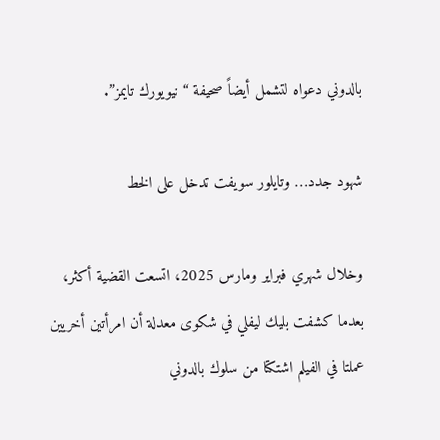بالدوني دعواه لتشمل أيضاً صحيفة “نيويورك تايمز”.

شهود جدد… وتايلور سويفت تدخل على الخط

وخلال شهري فبراير ومارس 2025، اتسعت القضية أكثر، بعدما كشفت بليك ليفلي في شكوى معدلة أن امرأتين أخريين عملتا في الفيلم اشتكتا من سلوك بالدوني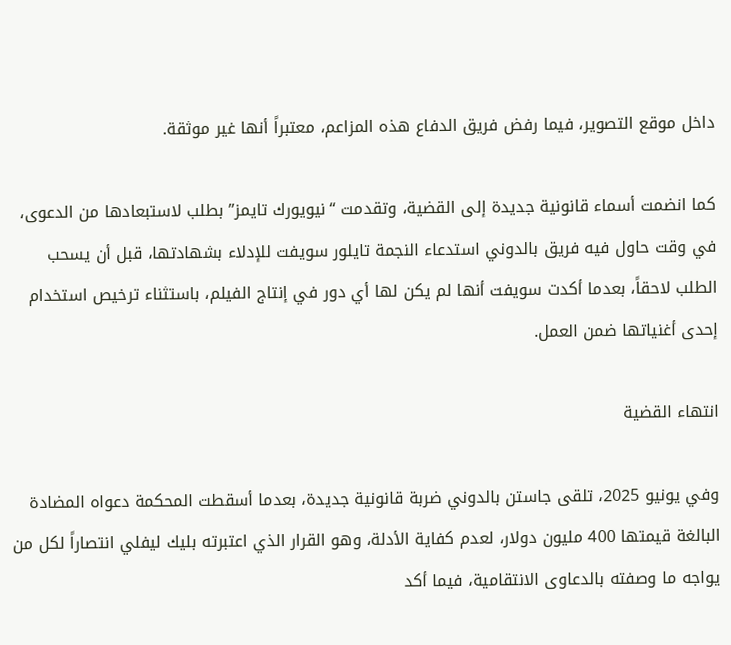داخل موقع التصوير، فيما رفض فريق الدفاع هذه المزاعم، معتبراً أنها غير موثقة.

كما انضمت أسماء قانونية جديدة إلى القضية، وتقدمت “نيويورك تايمز” بطلب لاستبعادها من الدعوى، في وقت حاول فيه فريق بالدوني استدعاء النجمة تايلور سويفت للإدلاء بشهادتها، قبل أن يسحب الطلب لاحقاً، بعدما أكدت سويفت أنها لم يكن لها أي دور في إنتاج الفيلم، باستثناء ترخيص استخدام إحدى أغنياتها ضمن العمل.

انتهاء القضية

وفي يونيو 2025، تلقى جاستن بالدوني ضربة قانونية جديدة، بعدما أسقطت المحكمة دعواه المضادة البالغة قيمتها 400 مليون دولار، لعدم كفاية الأدلة، وهو القرار الذي اعتبرته بليك ليفلي انتصاراً لكل من يواجه ما وصفته بالدعاوى الانتقامية، فيما أكد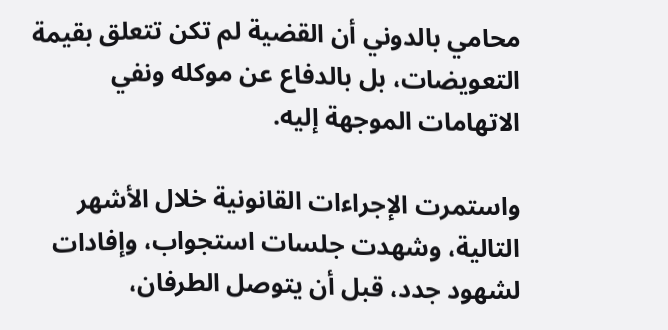محامي بالدوني أن القضية لم تكن تتعلق بقيمة التعويضات، بل بالدفاع عن موكله ونفي الاتهامات الموجهة إليه.

واستمرت الإجراءات القانونية خلال الأشهر التالية، وشهدت جلسات استجواب، وإفادات لشهود جدد، قبل أن يتوصل الطرفان،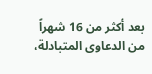بعد أكثر من 16 شهراً من الدعاوى المتبادلة،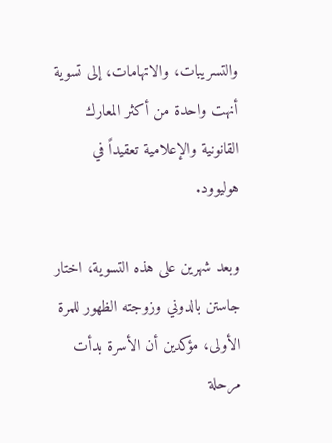والتسريبات، والاتهامات، إلى تسوية أنهت واحدة من أكثر المعارك القانونية والإعلامية تعقيداً في هوليوود.

وبعد شهرين على هذه التسوية، اختار جاستن بالدوني وزوجته الظهور للمرة الأولى، مؤكدين أن الأسرة بدأت مرحلة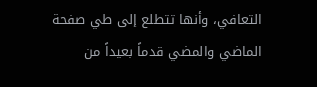التعافي، وأنها تتطلع إلى طي صفحة الماضي والمضي قدماً بعيداً من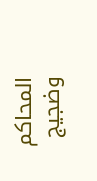المحاكم وضجيج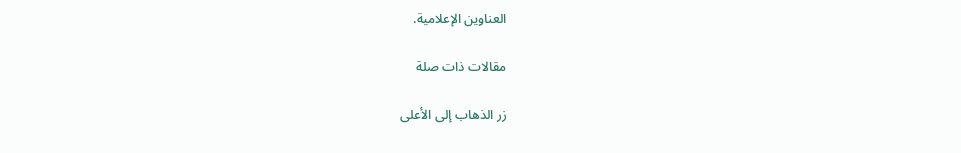العناوين الإعلامية.

مقالات ذات صلة

زر الذهاب إلى الأعلى